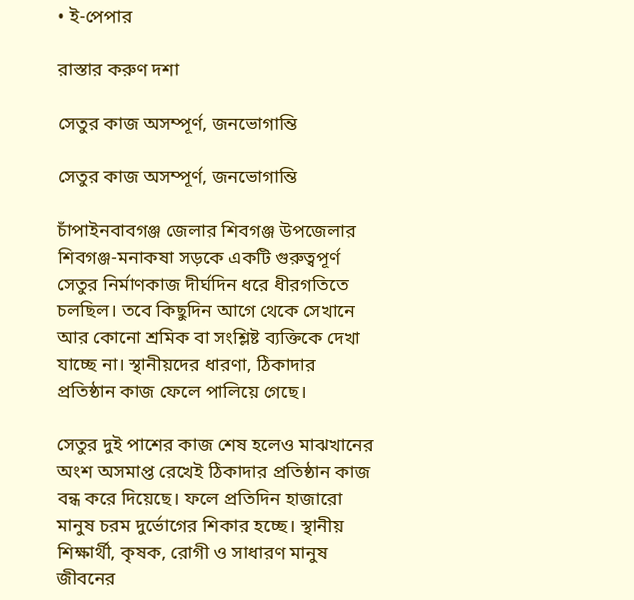• ই-পেপার

রাস্তার করুণ দশা

সেতুর কাজ অসম্পূর্ণ, জনভোগান্তি

সেতুর কাজ অসম্পূর্ণ, জনভোগান্তি

চাঁপাইনবাবগঞ্জ জেলার শিবগঞ্জ উপজেলার শিবগঞ্জ-মনাকষা সড়কে একটি গুরুত্বপূর্ণ সেতুর নির্মাণকাজ দীর্ঘদিন ধরে ধীরগতিতে চলছিল। তবে কিছুদিন আগে থেকে সেখানে আর কোনো শ্রমিক বা সংশ্লিষ্ট ব্যক্তিকে দেখা যাচ্ছে না। স্থানীয়দের ধারণা, ঠিকাদার প্রতিষ্ঠান কাজ ফেলে পালিয়ে গেছে।

সেতুর দুই পাশের কাজ শেষ হলেও মাঝখানের অংশ অসমাপ্ত রেখেই ঠিকাদার প্রতিষ্ঠান কাজ বন্ধ করে দিয়েছে। ফলে প্রতিদিন হাজারো মানুষ চরম দুর্ভোগের শিকার হচ্ছে। স্থানীয় শিক্ষার্থী, কৃষক, রোগী ও সাধারণ মানুষ জীবনের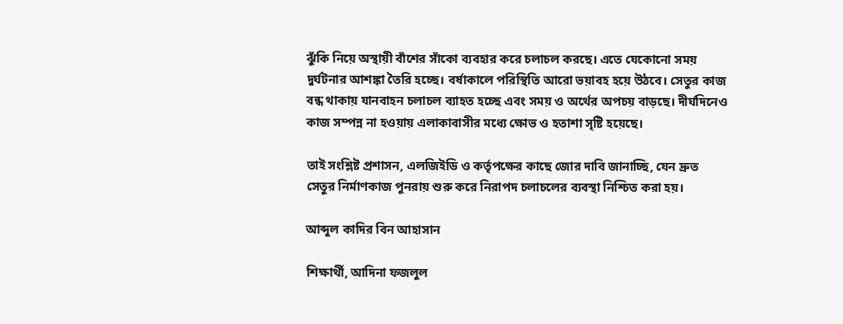ঝুঁকি নিয়ে অস্থায়ী বাঁশের সাঁকো ব্যবহার করে চলাচল করছে। এতে যেকোনো সময় দুর্ঘটনার আশঙ্কা তৈরি হচ্ছে। বর্ষাকালে পরিস্থিতি আরো ভয়াবহ হয়ে উঠবে। সেতুর কাজ বন্ধ থাকায় যানবাহন চলাচল ব্যাহত হচ্ছে এবং সময় ও অর্থের অপচয় বাড়ছে। দীর্ঘদিনেও কাজ সম্পন্ন না হওয়ায় এলাকাবাসীর মধ্যে ক্ষোভ ও হতাশা সৃষ্টি হয়েছে।

তাই সংশ্লিষ্ট প্রশাসন, এলজিইডি ও কর্তৃপক্ষের কাছে জোর দাবি জানাচ্ছি, যেন দ্রুত সেতুর নির্মাণকাজ পুনরায় শুরু করে নিরাপদ চলাচলের ব্যবস্থা নিশ্চিত করা হয়।

আব্দুল কাদির বিন আহাসান

শিক্ষার্থী, আদিনা ফজলুল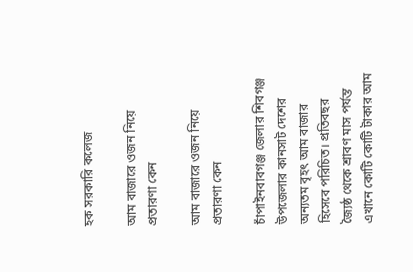হক সরকারি কলেজ

আম বাজারে ওজন নিয়ে প্রতারণা কেন

আম বাজারে ওজন নিয়ে প্রতারণা কেন

চাঁপাইনবাবগঞ্জ জেলার শিবগঞ্জ উপজেলার কানসাট দেশের অন্যতম বৃহৎ আম বাজার হিসেবে পরিচিত। প্রতিবছর জ্যৈষ্ঠ থেকে শ্রাবণ মাস পর্যন্ত এখানে কোটি কোটি টাকার আম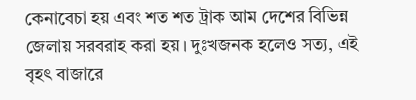কেনাবেচা হয় এবং শত শত ট্রাক আম দেশের বিভিন্ন জেলায় সরবরাহ করা হয়। দুঃখজনক হলেও সত্য, এই বৃহৎ বাজারে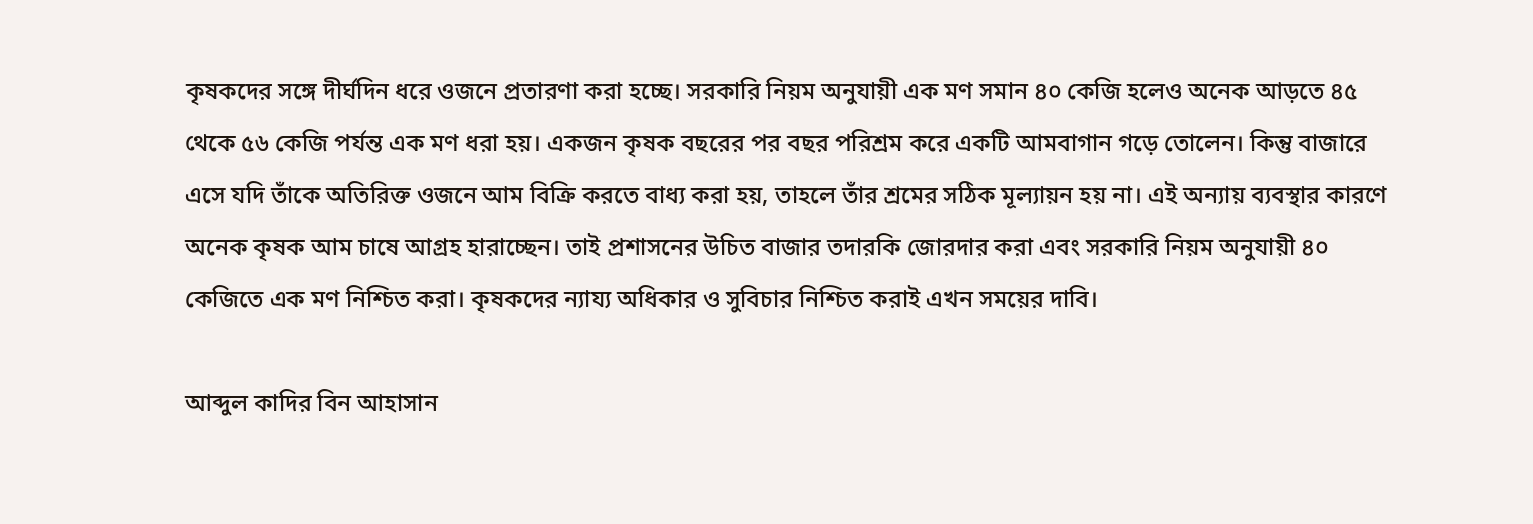কৃষকদের সঙ্গে দীর্ঘদিন ধরে ওজনে প্রতারণা করা হচ্ছে। সরকারি নিয়ম অনুযায়ী এক মণ সমান ৪০ কেজি হলেও অনেক আড়তে ৪৫ থেকে ৫৬ কেজি পর্যন্ত এক মণ ধরা হয়। একজন কৃষক বছরের পর বছর পরিশ্রম করে একটি আমবাগান গড়ে তোলেন। কিন্তু বাজারে এসে যদি তাঁকে অতিরিক্ত ওজনে আম বিক্রি করতে বাধ্য করা হয়, তাহলে তাঁর শ্রমের সঠিক মূল্যায়ন হয় না। এই অন্যায় ব্যবস্থার কারণে অনেক কৃষক আম চাষে আগ্রহ হারাচ্ছেন। তাই প্রশাসনের উচিত বাজার তদারকি জোরদার করা এবং সরকারি নিয়ম অনুযায়ী ৪০ কেজিতে এক মণ নিশ্চিত করা। কৃষকদের ন্যায্য অধিকার ও সুবিচার নিশ্চিত করাই এখন সময়ের দাবি।

আব্দুল কাদির বিন আহাসান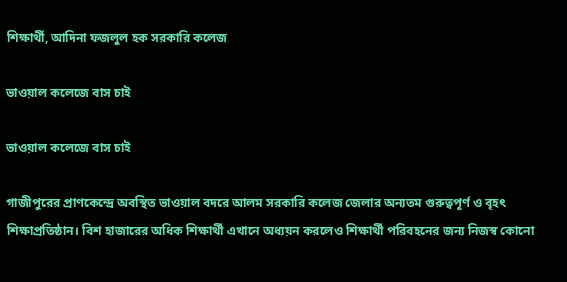শিক্ষার্থী, আদিনা ফজলুল হক সরকারি কলেজ

ভাওয়াল কলেজে বাস চাই

ভাওয়াল কলেজে বাস চাই

গাজীপুরের প্রাণকেন্দ্রে অবস্থিত ভাওয়াল বদরে আলম সরকারি কলেজ জেলার অন্যতম গুরুত্বপূর্ণ ও বৃহৎ শিক্ষাপ্রতিষ্ঠান। বিশ হাজারের অধিক শিক্ষার্থী এখানে অধ্যয়ন করলেও শিক্ষার্থী পরিবহনের জন্য নিজস্ব কোনো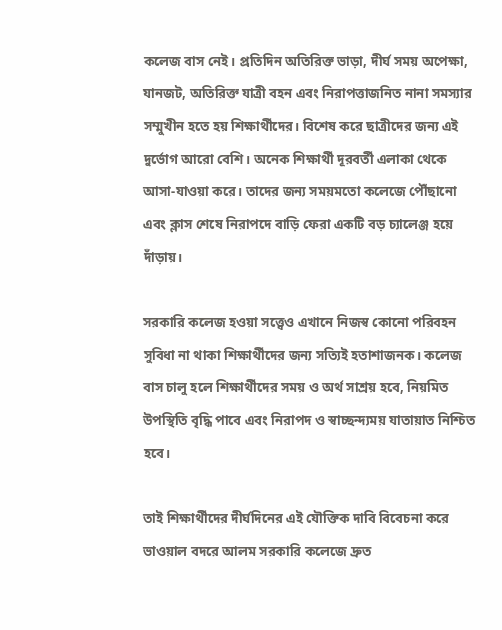কলেজ বাস নেই। প্রতিদিন অতিরিক্ত ভাড়া, দীর্ঘ সময় অপেক্ষা, যানজট, অতিরিক্ত যাত্রী বহন এবং নিরাপত্তাজনিত নানা সমস্যার সম্মুখীন হতে হয় শিক্ষার্থীদের। বিশেষ করে ছাত্রীদের জন্য এই দুর্ভোগ আরো বেশি। অনেক শিক্ষার্থী দূরবর্তী এলাকা থেকে আসা-যাওয়া করে। তাদের জন্য সময়মতো কলেজে পৌঁছানো এবং ক্লাস শেষে নিরাপদে বাড়ি ফেরা একটি বড় চ্যালেঞ্জ হয়ে দাঁড়ায়।

সরকারি কলেজ হওয়া সত্ত্বেও এখানে নিজস্ব কোনো পরিবহন সুবিধা না থাকা শিক্ষার্থীদের জন্য সত্যিই হতাশাজনক। কলেজ বাস চালু হলে শিক্ষার্থীদের সময় ও অর্থ সাশ্রয় হবে, নিয়মিত উপস্থিতি বৃদ্ধি পাবে এবং নিরাপদ ও স্বাচ্ছন্দ্যময় যাতায়াত নিশ্চিত হবে।

তাই শিক্ষার্থীদের দীর্ঘদিনের এই যৌক্তিক দাবি বিবেচনা করে ভাওয়াল বদরে আলম সরকারি কলেজে দ্রুত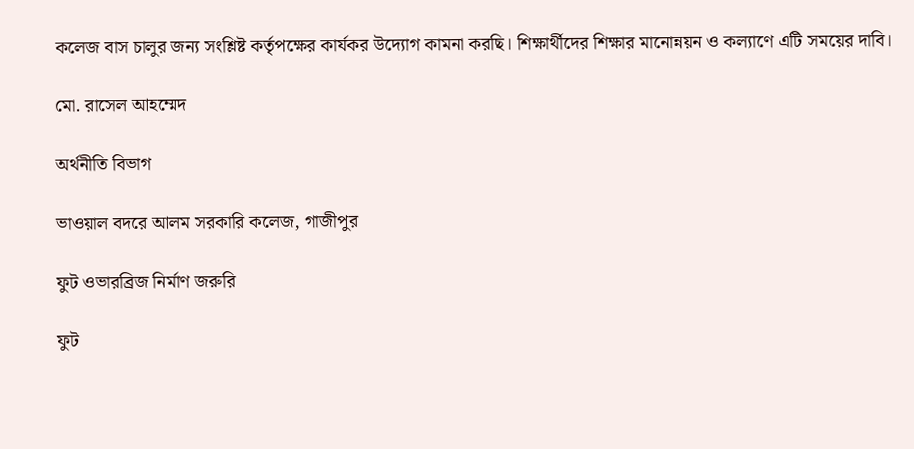কলেজ বাস চালুর জন্য সংশ্লিষ্ট কর্তৃপক্ষের কার্যকর উদ্যোগ কামনা করছি। শিক্ষার্থীদের শিক্ষার মানোন্নয়ন ও কল্যাণে এটি সময়ের দাবি।

মো. রাসেল আহম্মেদ

অর্থনীতি বিভাগ

ভাওয়াল বদরে আলম সরকারি কলেজ, গাজীপুর

ফুট ওভারব্রিজ নির্মাণ জরুরি

ফুট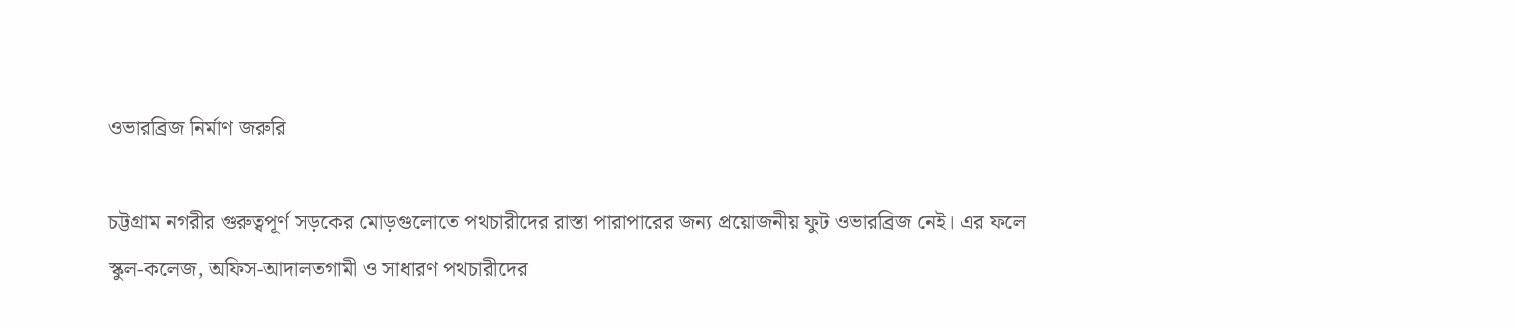ওভারব্রিজ নির্মাণ জরুরি

চট্টগ্রাম নগরীর গুরুত্বপূর্ণ সড়কের মোড়গুলোতে পথচারীদের রাস্তা পারাপারের জন্য প্রয়োজনীয় ফুট ওভারব্রিজ নেই। এর ফলে স্কুল-কলেজ, অফিস-আদালতগামী ও সাধারণ পথচারীদের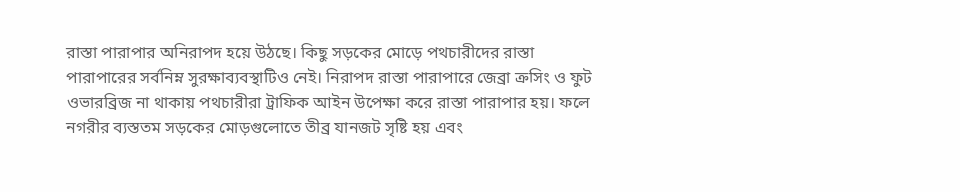রাস্তা পারাপার অনিরাপদ হয়ে উঠছে। কিছু সড়কের মোড়ে পথচারীদের রাস্তা পারাপারের সর্বনিম্ন সুরক্ষাব্যবস্থাটিও নেই। নিরাপদ রাস্তা পারাপারে জেব্রা ক্রসিং ও ফুট ওভারব্রিজ না থাকায় পথচারীরা ট্রাফিক আইন উপেক্ষা করে রাস্তা পারাপার হয়। ফলে নগরীর ব্যস্ততম সড়কের মোড়গুলোতে তীব্র যানজট সৃষ্টি হয় এবং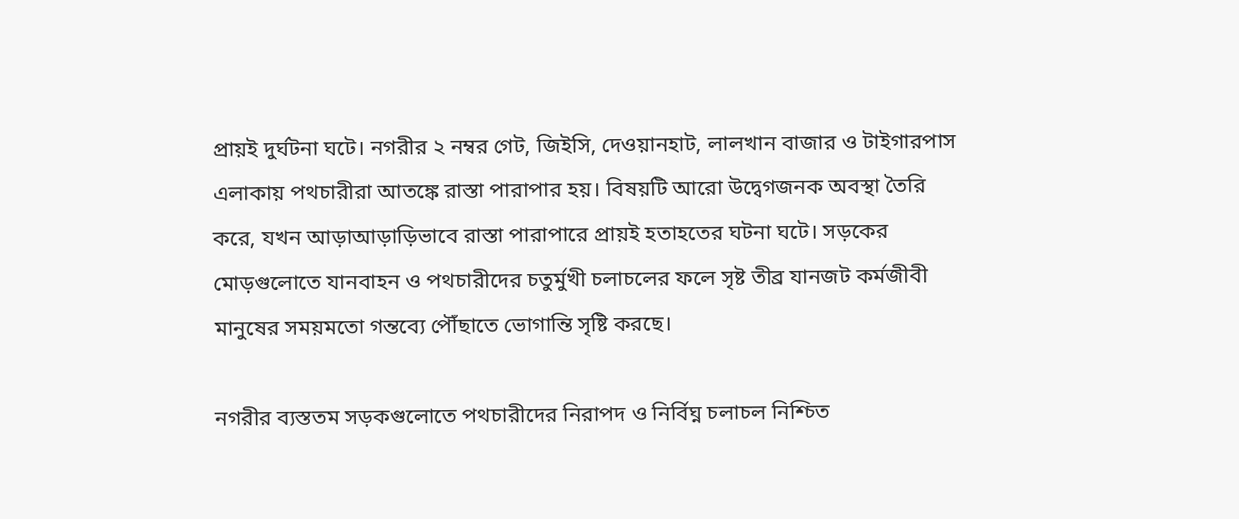প্রায়ই দুর্ঘটনা ঘটে। নগরীর ২ নম্বর গেট, জিইসি, দেওয়ানহাট, লালখান বাজার ও টাইগারপাস এলাকায় পথচারীরা আতঙ্কে রাস্তা পারাপার হয়। বিষয়টি আরো উদ্বেগজনক অবস্থা তৈরি করে, যখন আড়াআড়াড়িভাবে রাস্তা পারাপারে প্রায়ই হতাহতের ঘটনা ঘটে। সড়কের মোড়গুলোতে যানবাহন ও পথচারীদের চতুর্মুখী চলাচলের ফলে সৃষ্ট তীব্র যানজট কর্মজীবী মানুষের সময়মতো গন্তব্যে পৌঁছাতে ভোগান্তি সৃষ্টি করছে।

নগরীর ব্যস্ততম সড়কগুলোতে পথচারীদের নিরাপদ ও নির্বিঘ্ন চলাচল নিশ্চিত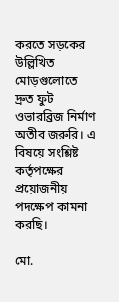করতে সড়কের উল্লিখিত মোড়গুলোতে দ্রুত ফুট ওভারব্রিজ নির্মাণ অতীব জরুরি। এ বিষয়ে সংশ্লিষ্ট কর্তৃপক্ষের প্রয়োজনীয় পদক্ষেপ কামনা করছি।

মো.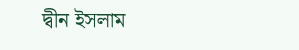দ্বীন ইসলাম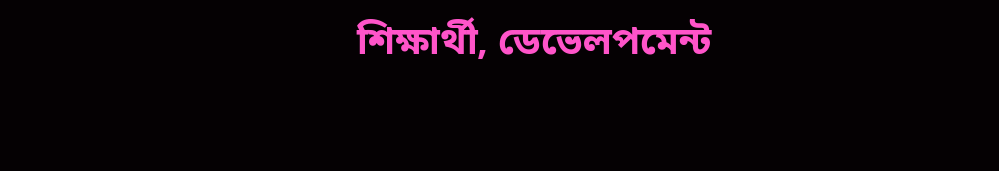শিক্ষার্থী, ডেভেলপমেন্ট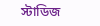স্টাডিজ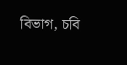বিভাগ, চবি